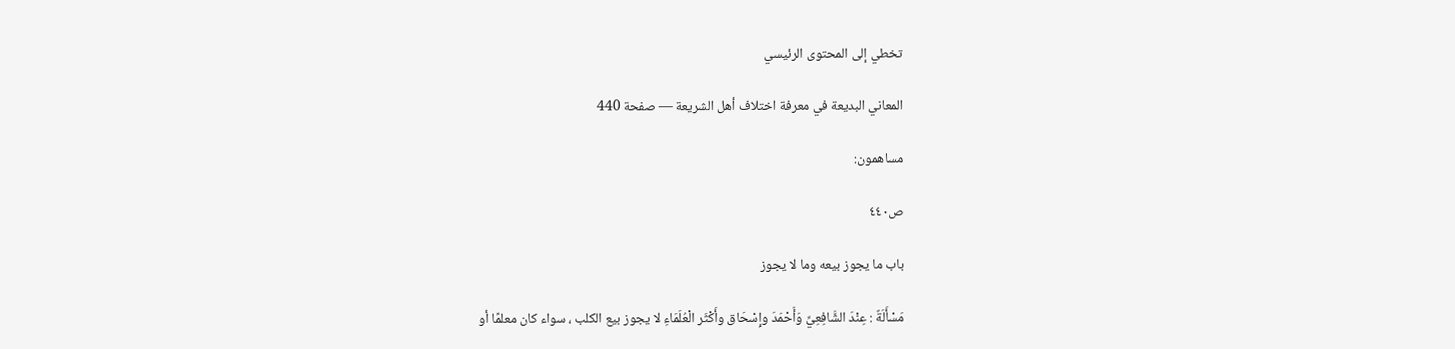تخطي إلى المحتوى الرئيسي

المعاني البديعة في معرفة اختلاف أهل الشريعة — صفحة 440

مساهمون:

ص٤٤٠

باب ما يجوز بيعه وما لا يجوز

مَسْأَلَةٌ : عِنْدَ الشَّافِعِيِّ وَأَحْمَدَ وإِسْحَاق وأَكْثَر الْعُلَمَاءِ لا يجوز بيع الكلب ، سواء كان معلمًا أو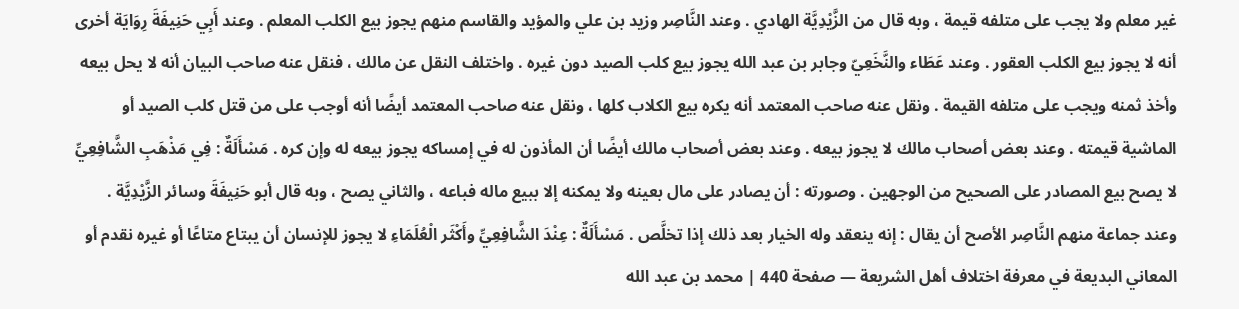غير معلم ولا يجب على متلفه قيمة ، وبه قال من الزَّيْدِيَّة الهادي . وعند النَّاصِر وزيد بن علي والمؤيد والقاسم منهم يجوز بيع الكلب المعلم . وعند أَبِي حَنِيفَةَ رِوَايَة أخرى أنه لا يجوز بيع الكلب العقور . وعند عَطَاء والنَّخَعِيّ وجابر بن عبد الله يجوز بيع كلب الصيد دون غيره . واختلف النقل عن مالك ، فنقل عنه صاحب البيان أنه لا يحل بيعه وأخذ ثمنه ويجب على متلفه القيمة . ونقل عنه صاحب المعتمد أنه يكره بيع الكلاب كلها ، ونقل عنه صاحب المعتمد أيضًا أنه أوجب على من قتل كلب الصيد أو الماشية قيمته . وعند بعض أصحاب مالك لا يجوز بيعه . وعند بعض أصحاب مالك أيضًا أن المأذون له في إمساكه يجوز بيعه له وإن كره . مَسْأَلَةٌ : فِي مَذْهَبِ الشَّافِعِيِّ لا يصح بيع المصادر على الصحيح من الوجهين . وصورته : أن يصادر على مال بعينه ولا يمكنه إلا ببيع ماله فباعه ، والثاني يصح ، وبه قال أبو حَنِيفَةَ وسائر الزَّيْدِيَّة . وعند جماعة منهم النَّاصِر الأصح أن يقال : إنه ينعقد وله الخيار بعد ذلك إذا تخلَّص . مَسْأَلَةٌ : عِنْدَ الشَّافِعِيِّ وأَكْثَر الْعُلَمَاءِ لا يجوز للإنسان أن يبتاع متاعًا أو غيره نقدم أو
المعاني البديعة في معرفة اختلاف أهل الشريعة — صفحة 440 | محمد بن عبد الله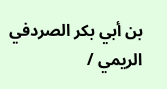بن أبي بكر الصردفي الريمي /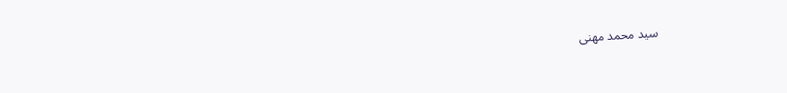سيد محمد مهنى